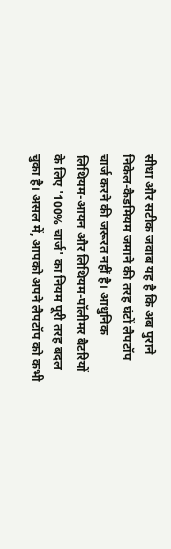सीधा और सटीक जवाब यह है कि अब पुराने निकेल-कैडमियम जमाने की तरह घंटों लैपटॉप चार्ज करने की जरूरत नहीं है। आधुनिक लिथियम-आयन और लिथियम-पॉलीमर बैटरियों के लिए '100% चार्ज' का नियम पूरी तरह बदल चुका है। असल में, आपको अपने लैपटॉप को कभी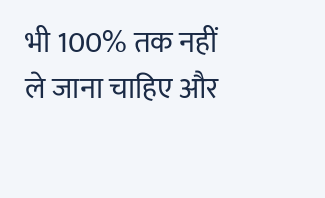भी 100% तक नहीं ले जाना चाहिए और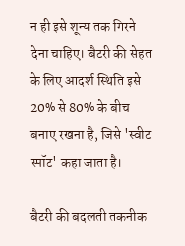न ही इसे शून्य तक गिरने देना चाहिए। बैटरी की सेहत के लिए आदर्श स्थिति इसे 20% से 80% के बीच बनाए रखना है, जिसे 'स्वीट स्पॉट' कहा जाता है।

बैटरी की बदलती तकनीक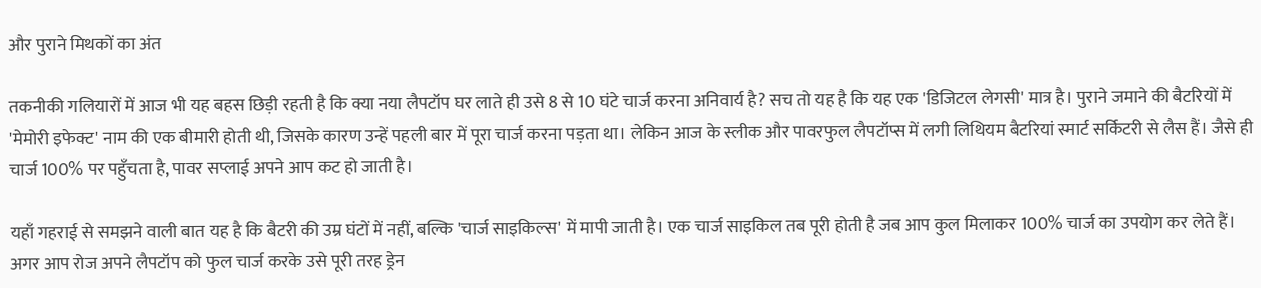और पुराने मिथकों का अंत

तकनीकी गलियारों में आज भी यह बहस छिड़ी रहती है कि क्या नया लैपटॉप घर लाते ही उसे 8 से 10 घंटे चार्ज करना अनिवार्य है? सच तो यह है कि यह एक 'डिजिटल लेगसी' मात्र है। पुराने जमाने की बैटरियों में 'मेमोरी इफेक्ट' नाम की एक बीमारी होती थी, जिसके कारण उन्हें पहली बार में पूरा चार्ज करना पड़ता था। लेकिन आज के स्लीक और पावरफुल लैपटॉप्स में लगी लिथियम बैटरियां स्मार्ट सर्किटरी से लैस हैं। जैसे ही चार्ज 100% पर पहुँचता है, पावर सप्लाई अपने आप कट हो जाती है।

यहाँ गहराई से समझने वाली बात यह है कि बैटरी की उम्र घंटों में नहीं, बल्कि 'चार्ज साइकिल्स' में मापी जाती है। एक चार्ज साइकिल तब पूरी होती है जब आप कुल मिलाकर 100% चार्ज का उपयोग कर लेते हैं। अगर आप रोज अपने लैपटॉप को फुल चार्ज करके उसे पूरी तरह ड्रेन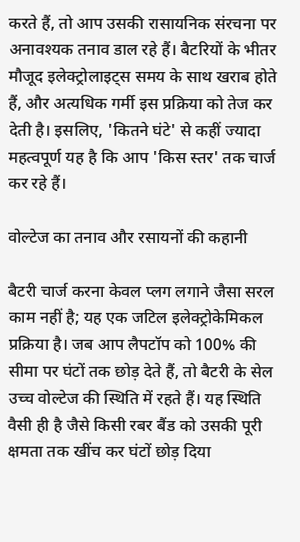करते हैं, तो आप उसकी रासायनिक संरचना पर अनावश्यक तनाव डाल रहे हैं। बैटरियों के भीतर मौजूद इलेक्ट्रोलाइट्स समय के साथ खराब होते हैं, और अत्यधिक गर्मी इस प्रक्रिया को तेज कर देती है। इसलिए, 'कितने घंटे' से कहीं ज्यादा महत्वपूर्ण यह है कि आप 'किस स्तर' तक चार्ज कर रहे हैं।

वोल्टेज का तनाव और रसायनों की कहानी

बैटरी चार्ज करना केवल प्लग लगाने जैसा सरल काम नहीं है; यह एक जटिल इलेक्ट्रोकेमिकल प्रक्रिया है। जब आप लैपटॉप को 100% की सीमा पर घंटों तक छोड़ देते हैं, तो बैटरी के सेल उच्च वोल्टेज की स्थिति में रहते हैं। यह स्थिति वैसी ही है जैसे किसी रबर बैंड को उसकी पूरी क्षमता तक खींच कर घंटों छोड़ दिया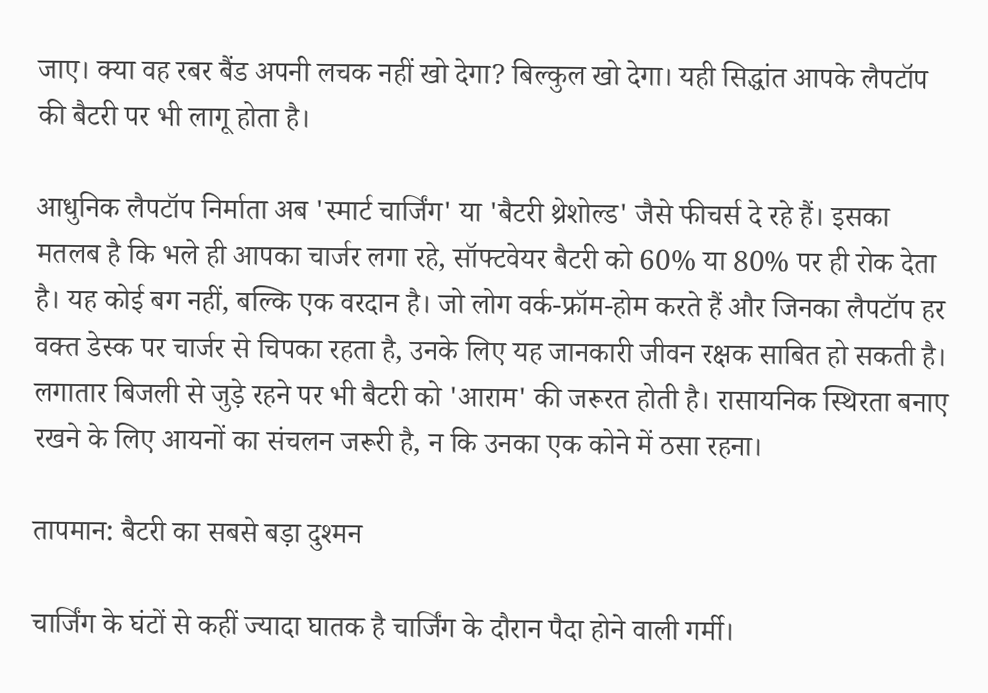जाए। क्या वह रबर बैंड अपनी लचक नहीं खो देगा? बिल्कुल खो देगा। यही सिद्धांत आपके लैपटॉप की बैटरी पर भी लागू होता है।

आधुनिक लैपटॉप निर्माता अब 'स्मार्ट चार्जिंग' या 'बैटरी थ्रेशोल्ड' जैसे फीचर्स दे रहे हैं। इसका मतलब है कि भले ही आपका चार्जर लगा रहे, सॉफ्टवेयर बैटरी को 60% या 80% पर ही रोक देता है। यह कोई बग नहीं, बल्कि एक वरदान है। जो लोग वर्क-फ्रॉम-होम करते हैं और जिनका लैपटॉप हर वक्त डेस्क पर चार्जर से चिपका रहता है, उनके लिए यह जानकारी जीवन रक्षक साबित हो सकती है। लगातार बिजली से जुड़े रहने पर भी बैटरी को 'आराम' की जरूरत होती है। रासायनिक स्थिरता बनाए रखने के लिए आयनों का संचलन जरूरी है, न कि उनका एक कोने में ठसा रहना।

तापमान: बैटरी का सबसे बड़ा दुश्मन

चार्जिंग के घंटों से कहीं ज्यादा घातक है चार्जिंग के दौरान पैदा होने वाली गर्मी।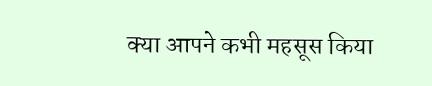क्या आपने कभी महसूस किया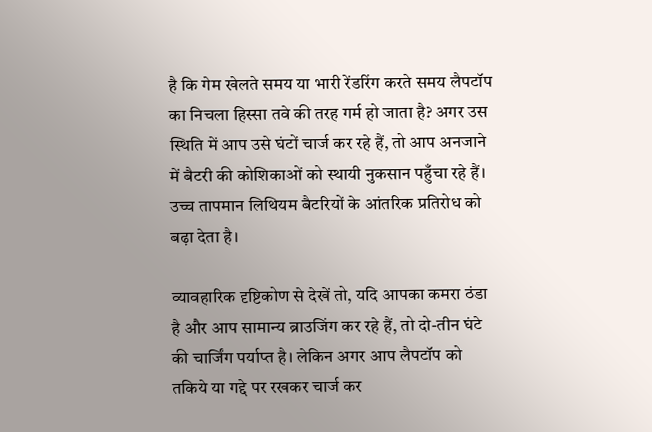है कि गेम खेलते समय या भारी रेंडरिंग करते समय लैपटॉप का निचला हिस्सा तवे की तरह गर्म हो जाता है? अगर उस स्थिति में आप उसे घंटों चार्ज कर रहे हैं, तो आप अनजाने में बैटरी की कोशिकाओं को स्थायी नुकसान पहुँचा रहे हैं। उच्च तापमान लिथियम बैटरियों के आंतरिक प्रतिरोध को बढ़ा देता है।

व्यावहारिक दृष्टिकोण से देखें तो, यदि आपका कमरा ठंडा है और आप सामान्य ब्राउजिंग कर रहे हैं, तो दो-तीन घंटे की चार्जिंग पर्याप्त है। लेकिन अगर आप लैपटॉप को तकिये या गद्दे पर रखकर चार्ज कर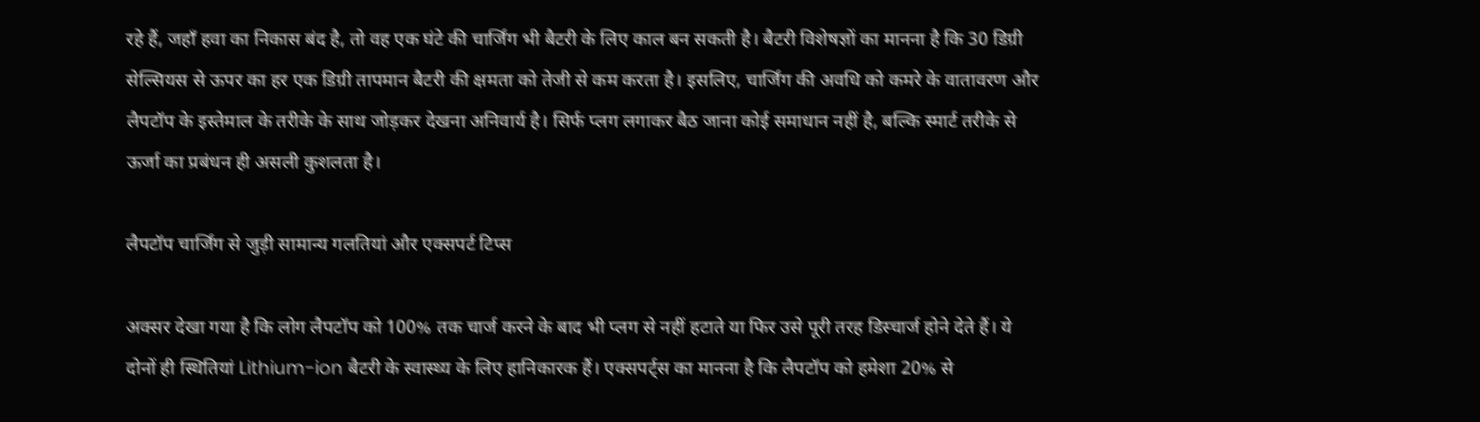रहे हैं, जहाँ हवा का निकास बंद है, तो वह एक घंटे की चार्जिंग भी बैटरी के लिए काल बन सकती है। बैटरी विशेषज्ञों का मानना है कि 30 डिग्री सेल्सियस से ऊपर का हर एक डिग्री तापमान बैटरी की क्षमता को तेजी से कम करता है। इसलिए, चार्जिंग की अवधि को कमरे के वातावरण और लैपटॉप के इस्तेमाल के तरीके के साथ जोड़कर देखना अनिवार्य है। सिर्फ प्लग लगाकर बैठ जाना कोई समाधान नहीं है, बल्कि स्मार्ट तरीके से ऊर्जा का प्रबंधन ही असली कुशलता है।

लैपटॉप चार्जिंग से जुड़ी सामान्य गलतियां और एक्सपर्ट टिप्स

अक्सर देखा गया है कि लोग लैपटॉप को 100% तक चार्ज करने के बाद भी प्लग से नहीं हटाते या फिर उसे पूरी तरह डिस्चार्ज होने देते हैं। ये दोनों ही स्थितियां Lithium-ion बैटरी के स्वास्थ्य के लिए हानिकारक हैं। एक्सपर्ट्स का मानना है कि लैपटॉप को हमेशा 20% से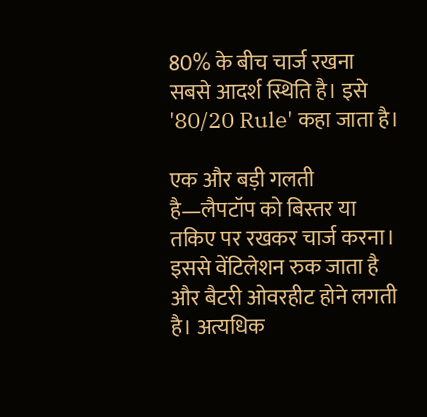80% के बीच चार्ज रखना सबसे आदर्श स्थिति है। इसे '80/20 Rule' कहा जाता है।

एक और बड़ी गलती है—लैपटॉप को बिस्तर या तकिए पर रखकर चार्ज करना। इससे वेंटिलेशन रुक जाता है और बैटरी ओवरहीट होने लगती है। अत्यधिक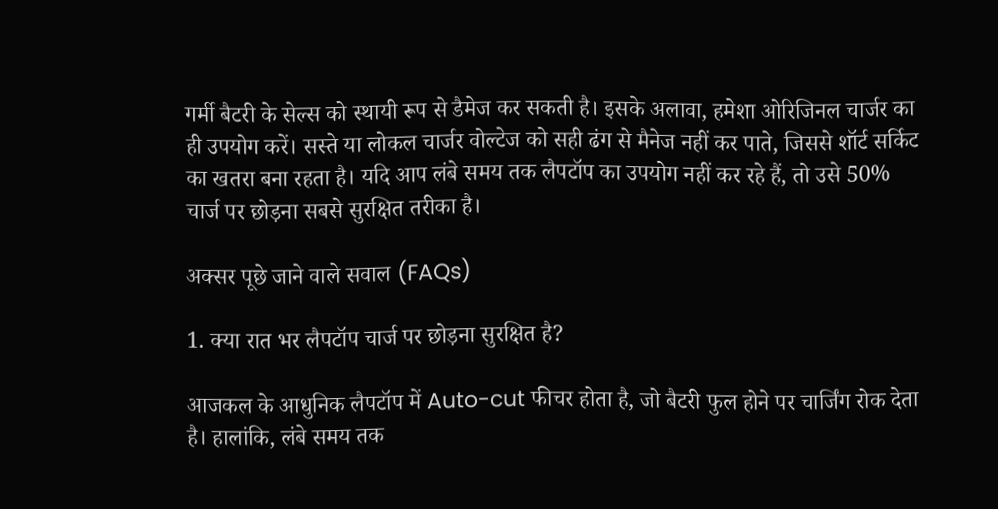गर्मी बैटरी के सेल्स को स्थायी रूप से डैमेज कर सकती है। इसके अलावा, हमेशा ओरिजिनल चार्जर का ही उपयोग करें। सस्ते या लोकल चार्जर वोल्टेज को सही ढंग से मैनेज नहीं कर पाते, जिससे शॉर्ट सर्किट का खतरा बना रहता है। यदि आप लंबे समय तक लैपटॉप का उपयोग नहीं कर रहे हैं, तो उसे 50% चार्ज पर छोड़ना सबसे सुरक्षित तरीका है।

अक्सर पूछे जाने वाले सवाल (FAQs)

1. क्या रात भर लैपटॉप चार्ज पर छोड़ना सुरक्षित है?

आजकल के आधुनिक लैपटॉप में Auto-cut फीचर होता है, जो बैटरी फुल होने पर चार्जिंग रोक देता है। हालांकि, लंबे समय तक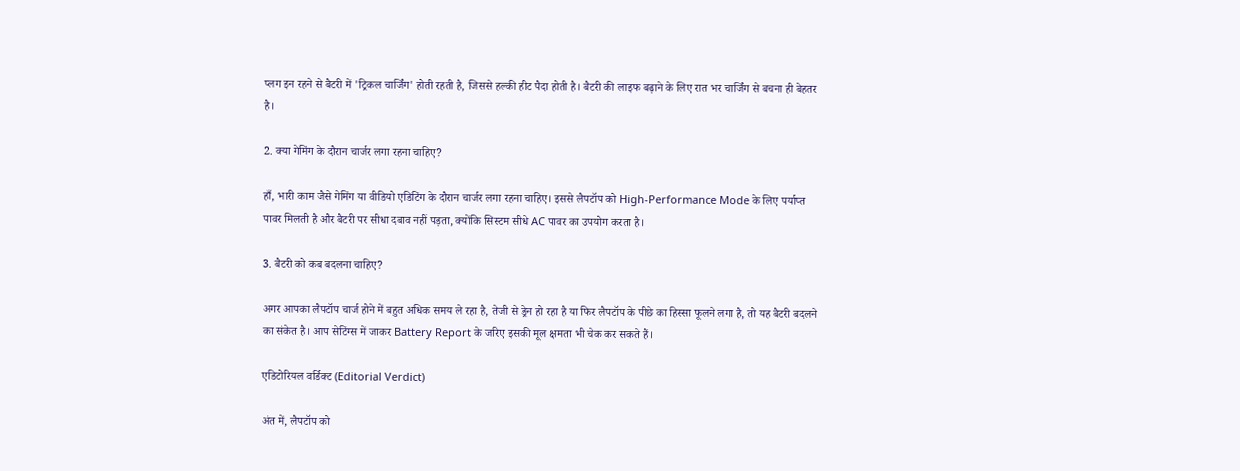प्लग इन रहने से बैटरी में 'ट्रिकल चार्जिंग' होती रहती है, जिससे हल्की हीट पैदा होती है। बैटरी की लाइफ बढ़ाने के लिए रात भर चार्जिंग से बचना ही बेहतर है।

2. क्या गेमिंग के दौरान चार्जर लगा रहना चाहिए?

हाँ, भारी काम जैसे गेमिंग या वीडियो एडिटिंग के दौरान चार्जर लगा रहना चाहिए। इससे लैपटॉप को High-Performance Mode के लिए पर्याप्त पावर मिलती है और बैटरी पर सीधा दबाव नहीं पड़ता, क्योंकि सिस्टम सीधे AC पावर का उपयोग करता है।

3. बैटरी को कब बदलना चाहिए?

अगर आपका लैपटॉप चार्ज होने में बहुत अधिक समय ले रहा है, तेजी से ड्रेन हो रहा है या फिर लैपटॉप के पीछे का हिस्सा फूलने लगा है, तो यह बैटरी बदलने का संकेत है। आप सेटिंग्स में जाकर Battery Report के जरिए इसकी मूल क्षमता भी चेक कर सकते हैं।

एडिटोरियल वर्डिक्ट (Editorial Verdict)

अंत में, लैपटॉप को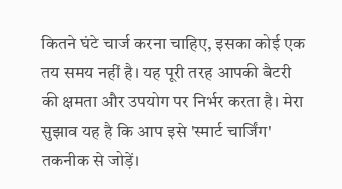कितने घंटे चार्ज करना चाहिए, इसका कोई एक तय समय नहीं है। यह पूरी तरह आपकी बैटरी की क्षमता और उपयोग पर निर्भर करता है। मेरा सुझाव यह है कि आप इसे 'स्मार्ट चार्जिंग' तकनीक से जोड़ें।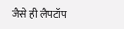जैसे ही लैपटॉप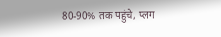80-90% तक पहुंचे, प्लग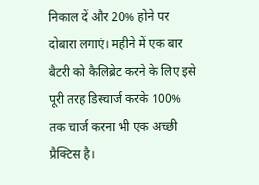निकाल दें और 20% होने पर दोबारा लगाएं। महीने में एक बार बैटरी को कैलिब्रेट करने के लिए इसे पूरी तरह डिस्चार्ज करके 100% तक चार्ज करना भी एक अच्छी प्रैक्टिस है।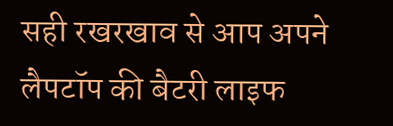सही रखरखाव से आप अपने लैपटॉप की बैटरी लाइफ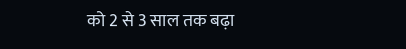को 2 से 3 साल तक बढ़ा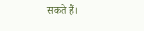सकते हैं।